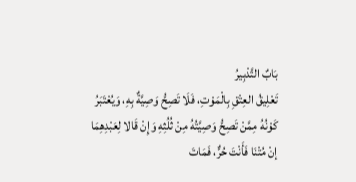بَابٌ التَّدْبِيرُ
تَعْلِيقُ العِتْقِ بِالْمَوْتِ، فَلَا تَصِحُّ وَصِيَّةٌ بِهِ، وَيُعْتَبَرُ كَوْنُهُ مِمَّنْ تَصِحُّ وَصِيَّتُهُ مِنْ ثُلُثِهِ وَإِنْ قَالا لِعَبْدِهِمَا إنْ مُتْنَا فَأَنْتَ حُرٌّ، فَمَاتَ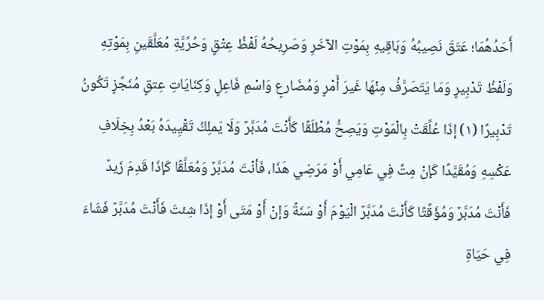أَحَدُهُمَا؛ عَتَقَ نَصِيبُهُ وَبَاقِيهِ بِمَوْتِ الآخَرِ وَصَرِيحُهُ لَفْظُ عِتْقٍ وَحُرِّيَّةِ مُعَلَّقَينِ بِمَوْتِهِ وَلَفْظُ تَدْبِيرٍ وَمَا يَتَصَرَّفُ مِنْهَا غَيرَ أَمْرٍ وَمُضَارعٍ وَاسْمِ فَاعِلٍ وَكِنَايَاتِ عِتقٍ مُنَجَّزٍ تَكُونُ تَدْبِيرًا (١) إذَا عُلِّقَتْ بِالْمَوْتِ وَيَصِحُّ مُطْلَقًا كَأَنْتَ مُدَبَّرٌ وَلَا يَملِكُ تَقْيِيدَهُ بَعْدُ بِخِلَافِ عَكْسِهِ وَمُقَيَّدًا كَإنْ مِتَّ فِي عَامِي أَوْ مَرَضِي هَذَا، فَأنْتَ مُدَبَّرٌ وَمُعَلَّقًا كَإذَا قَدِمَ زَيدٌ فَأَنْتَ مُدَبَّرٌ وَمُؤَقَّتًا كَأَنْتَ مُدَبَّرٌ الْيَوْمَ أَوْ سَنَةً وَإنْ أَوْ مَتَى أَوْ إذَا شِئتَ فَأَنْتَ مُدَبَّرٌ فَشَاءَ فِي حَيَاةِ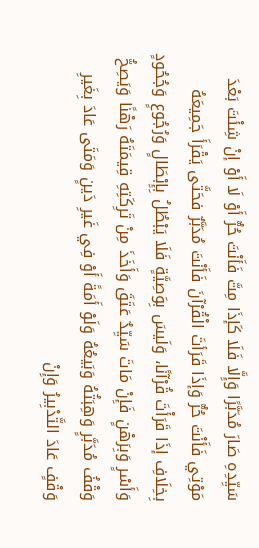سَيِّدِهِ صَارَ مُدَبَّرًا وَإِلَّا فَلَا كَإذَا مِتَّ فَأَنْتَ حُرٌّ أَوْ لَا أَوْ إنْ شِئْتَ بَعْدَ مَوْتِي فَأَنْتَ حُرٌّ وَإذَا قَرَأتَ الْقُرْآنَ فَأَنْتَ مُدَبَّرٌ فحَتَّى يَقْرَأَ جَمِيعَهُ بِخِلَافِ إذَا قَرَأْتَ قُرْآنًا، وَلَيسَ بِوَصِيَّةٍ فَلَا يَبْطُلُ بِإِبْطَالٍ وَرُجُوعٍ وَجُحُودٍ وَأَسْرٍ وَبِرَهْنٍ فَإِنْ مَاتَ سَيِّدٌ عَتَقَ وَأَخَذَ مِنْ تَرِكَتِهِ قِيمَتَهُ رَهْنًا وَيَصِحُّ وَقْفُ مُدَبَّرٍ وَهِبَتُهُ وَبَيعُهُ وَلَوْ أَمَةً أَوْ فِي غَيرِ دَينٍ وَمَتَى عَادَ بِغَيرِ وَقْفٍ عَادَ التَّدْبِيرُ وَإِنْ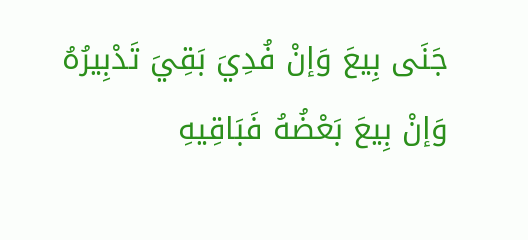جَنَى بِيعَ وَإنْ فُدِيَ بَقِيَ تَدْبِيرُهُ وَإنْ بِيعَ بَعْضُهُ فَبَاقِيهِ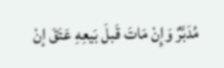مُدَبَّرٌ وَإِنْ مَاتَ قَبلَ بَيعِهِ عَتَقَ إنْ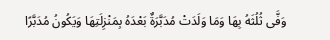وَفَّى ثُلُثَهُ بِهَا وَمَا وَلَدَتْ مُدَبَّرَةٌ بَعْدَهُ بِمَنْزِلَتِهَا وَيَكُونُ مُدَبَّرًا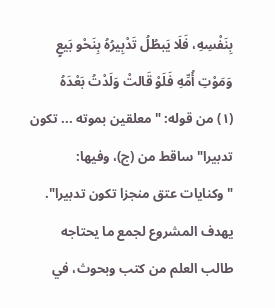بِنَفْسِهِ، فَلَا يَبطُلُ تَدْبِيرُهُ بِنَحْو بَيعٍ وَمَوْتِ أُمِّهِ فَلَوْ قَالتْ وَلَدْتُ بَعْدَهُ
(١) من قوله: "معلقين بموته ... تكون تدبيرا" ساقط من (ج)، وفيها: "وكنايات عتق منجزا تكون تدبيرا".
يهدف المشروع لجمع ما يحتاجه طالب العلم من كتب وبحوث، في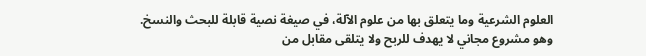العلوم الشرعية وما يتعلق بها من علوم الآلة، في صيغة نصية قابلة للبحث والنسخ.
وهو مشروع مجاني لا يهدف للربح ولا يتلقى مقابل من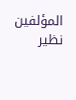المؤلفين نظير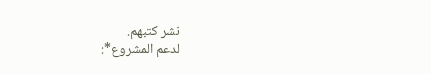نشر كتبهم.
لدعم المشروع*: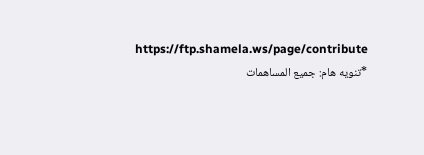https://ftp.shamela.ws/page/contribute
*تنويه هام: جميع المساهمات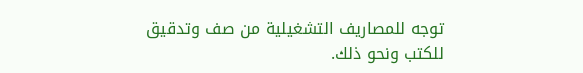توجه للمصاريف التشغيلية من صف وتدقيق للكتب ونحو ذلك.